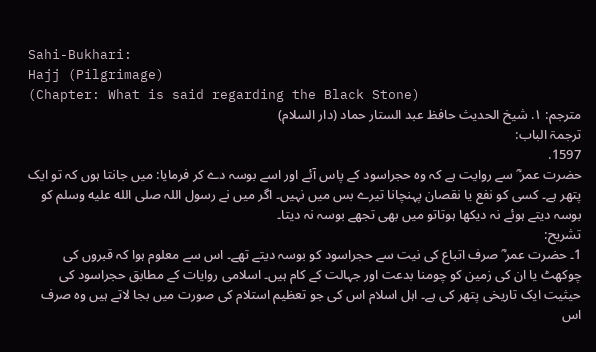Sahi-Bukhari:
Hajj (Pilgrimage)
(Chapter: What is said regarding the Black Stone)
مترجم: ١. شیخ الحدیث حافظ عبد الستار حماد (دار السلام)
ترجمۃ الباب:
1597.
حضرت عمر ؓ سے روایت ہے کہ وہ حجراسود کے پاس آئے اور اسے بوسہ دے کر فرمایا: میں جانتا ہوں کہ تو ایک پتھر ہے۔ کسی کو نفع یا نقصان پہنچانا تیرے بس میں نہیں۔ اگر میں نے رسول اللہ صلى الله عليه وسلم کو بوسہ دیتے ہوئے نہ دیکھا ہوتاتو میں بھی تجھے بوسہ نہ دیتا۔
تشریح:
1۔ حضرت عمر ؓ صرف اتباع کی نیت سے حجراسود کو بوسہ دیتے تھے۔ اس سے معلوم ہوا کہ قبروں کی چوکھٹ یا ان کی زمین کو چومنا بدعت اور جہالت کے کام ہیں۔ اسلامی روایات کے مطابق حجراسود کی حیثیت ایک تاریخی پتھر کی ہے۔ اہل اسلام اس کی جو تعظیم استلام کی صورت میں بجا لاتے ہیں وہ صرف اس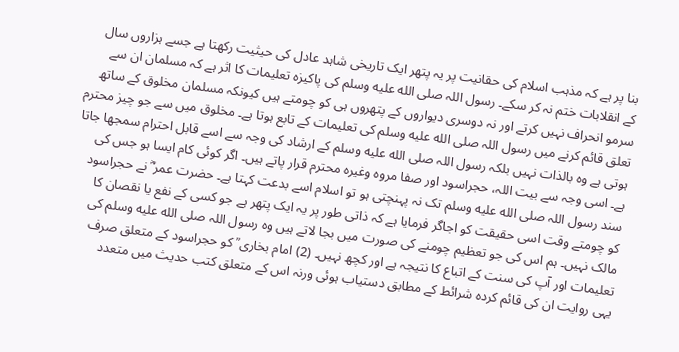بنا پر ہے کہ مذہب اسلام کی حقانیت پر یہ پتھر ایک تاریخی شاہد عادل کی حیثیت رکھتا ہے جسے ہزاروں سال کے انقلابات ختم نہ کر سکے۔ رسول اللہ صلى الله عليه وسلم کی پاکیزہ تعلیمات کا اثر ہے کہ مسلمان ان سے سرمو انحراف نہیں کرتے اور نہ دوسری دیواروں کے پتھروں ہی کو چومتے ہیں کیونکہ مسلمان مخلوق کے ساتھ تعلق قائم کرنے میں رسول اللہ صلى الله عليه وسلم کی تعلیمات کے تابع ہوتا ہے۔ مخلوق میں سے جو چیز محترم ہوتی ہے وہ بالذات نہیں بلکہ رسول اللہ صلى الله عليه وسلم کے ارشاد کی وجہ سے اسے قابل احترام سمجھا جاتا ہے۔ اسی وجہ سے بیت اللہ، حجراسود اور صفا مروہ وغیرہ محترم قرار پاتے ہیں۔ اگر کوئی کام ایسا ہو جس کی سند رسول اللہ صلى الله عليه وسلم تک نہ پہنچتی ہو تو اسلام اسے بدعت کہتا ہے۔ حضرت عمر ؓ نے حجراسود کو چومتے وقت اسی حقیقت کو اجاگر فرمایا ہے کہ ذاتی طور پر یہ ایک پتھر ہے جو کسی کے نفع یا نقصان کا مالک نہیں۔ ہم اس کی جو تعظیم چومنے کی صورت میں بجا لاتے ہیں وہ رسول اللہ صلى الله عليه وسلم کی تعلیمات اور آپ کی سنت کے اتباع کا نتیجہ ہے اور کچھ نہیں۔ (2) امام بخاری ؒ کو حجراسود کے متعلق صرف یہی روایت ان کی قائم کردہ شرائط کے مطابق دستیاب ہوئی ورنہ اس کے متعلق کتب حدیث میں متعدد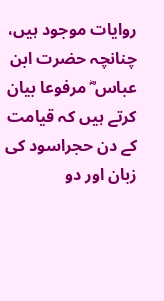روایات موجود ہیں، چنانچہ حضرت ابن عباس ؓ مرفوعا بیان کرتے ہیں کہ قیامت کے دن حجراسود کی زبان اور دو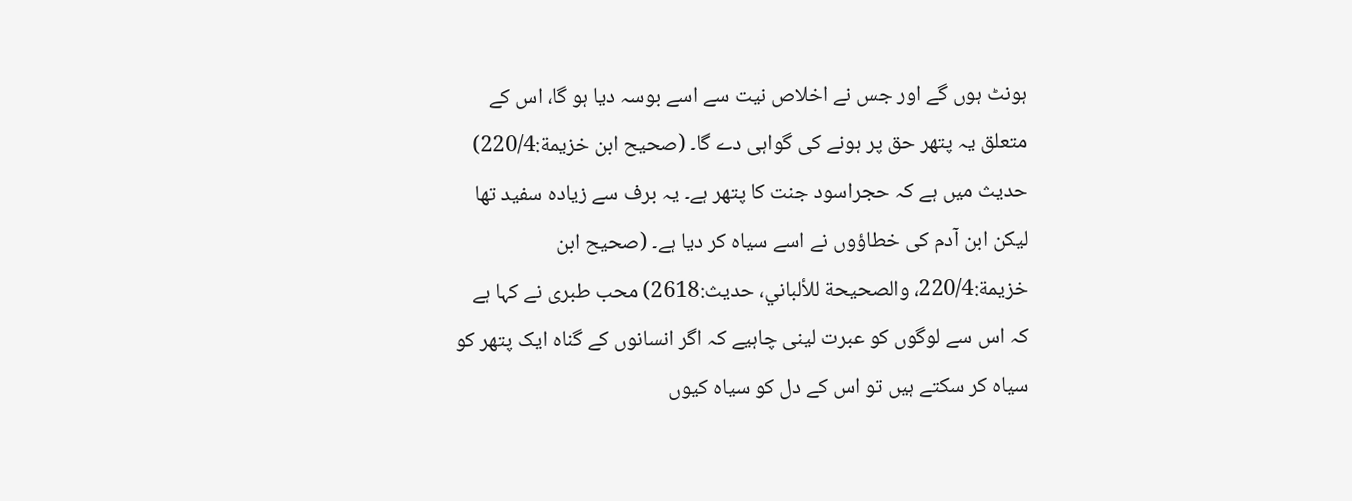ہونٹ ہوں گے اور جس نے اخلاص نیت سے اسے بوسہ دیا ہو گا، اس کے متعلق یہ پتھر حق پر ہونے کی گواہی دے گا۔ (صحیح ابن خزیمة:220/4) حدیث میں ہے کہ حجراسود جنت کا پتھر ہے۔ یہ برف سے زیادہ سفید تھا لیکن ابن آدم کی خطاؤوں نے اسے سیاہ کر دیا ہے۔ (صحیح ابن خزیمة:220/4، والصحیحة للألباني، حدیث:2618) محب طبری نے کہا ہے کہ اس سے لوگوں کو عبرت لینی چاہیے کہ اگر انسانوں کے گناہ ایک پتھر کو سیاہ کر سکتے ہیں تو اس کے دل کو سیاہ کیوں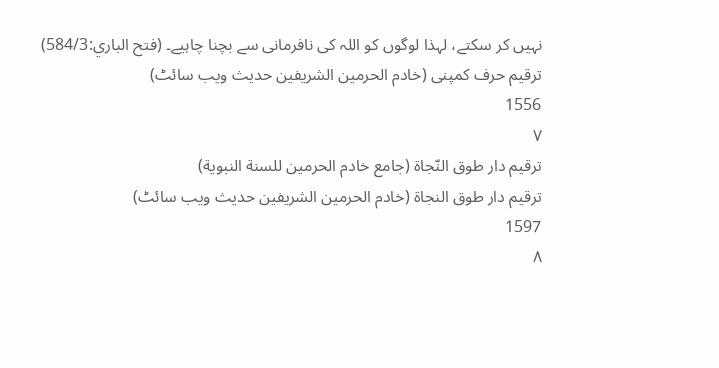نہیں کر سکتے، لہذا لوگوں کو اللہ کی نافرمانی سے بچنا چاہیے۔ (فتح الباري:584/3)
ترقیم حرف کمپنی (خادم الحرمین الشریفین حدیث ویب سائٹ)
1556
٧
ترقيم دار طوق النّجاة (جامع خادم الحرمين للسنة النبوية)
ترقیم دار طوق النجاۃ (خادم الحرمین الشریفین حدیث ویب سائٹ)
1597
٨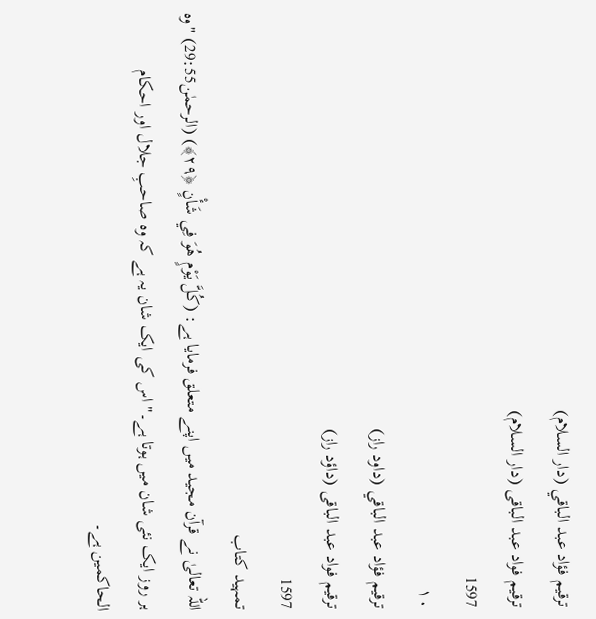ترقيم فؤاد عبد الباقي (دار السلام)
ترقیم فواد عبد الباقی (دار السلام)
1597
١٠
ترقيم فؤاد عبد الباقي (داود راز)
ترقیم فواد عبد الباقی (داؤد راز)
1597
تمہید کتاب
اللہ تعالیٰ نے قرآن مجید میں اپنے متعلق فرمایا ہے: (كُلَّ يَوْمٍ هُوَ فِي شَأْنٍ ﴿٢٩﴾) (الرحمٰن29:55) "وہ ہر روز ایک نئی شان میں ہوتا ہے۔" اس کی ایک شان یہ ہے کہ وہ صاحبِ جلال اور احکام الحاکمین ہے۔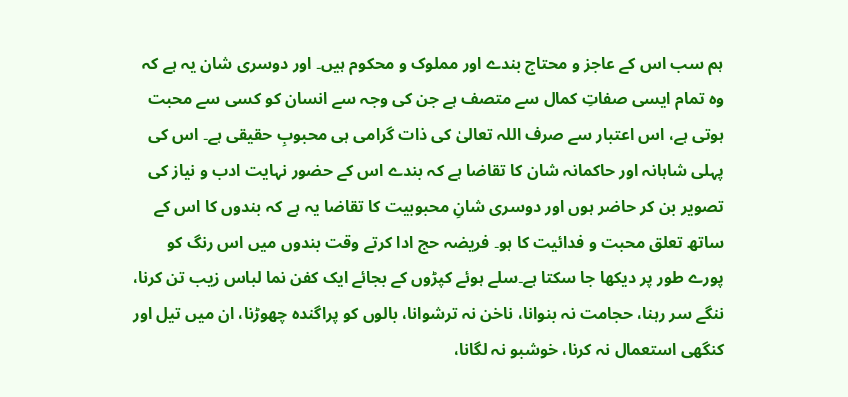ہم سب اس کے عاجز و محتاج بندے اور مملوک و محکوم ہیں۔ اور دوسری شان یہ ہے کہ وہ تمام ایسی صفاتِ کمال سے متصف ہے جن کی وجہ سے انسان کو کسی سے محبت ہوتی ہے، اس اعتبار سے صرف اللہ تعالیٰ کی ذات گرامی ہی محبوبِ حقیقی ہے۔ اس کی پہلی شاہانہ اور حاکمانہ شان کا تقاضا ہے کہ بندے اس کے حضور نہایت ادب و نیاز کی تصویر بن کر حاضر ہوں اور دوسری شانِ محبوبیت کا تقاضا یہ ہے کہ بندوں کا اس کے ساتھ تعلق محبت و فدائیت کا ہو۔ فریضہ حج ادا کرتے وقت بندوں میں اس رنگ کو پورے طور پر دیکھا جا سکتا ہے۔سلے ہوئے کپڑوں کے بجائے ایک کفن نما لباس زیب تن کرنا، ننگے سر رہنا، حجامت نہ بنوانا، ناخن نہ ترشوانا، بالوں کو پراگندہ چھوڑنا، ان میں تیل اور کنگھی استعمال نہ کرنا، خوشبو نہ لگانا،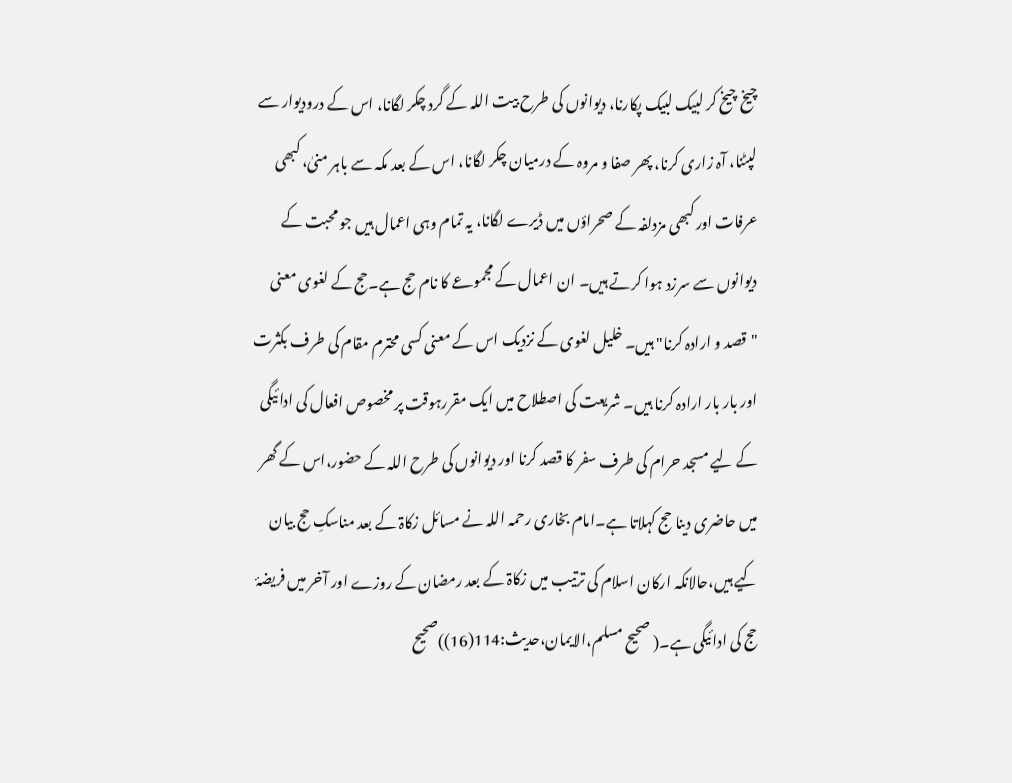چیخ چیخ کر لبیک لبیک پکارنا، دیوانوں کی طرح بیت اللہ کے گرد چکر لگانا، اس کے درودیوار سے لپٹنا، آہ زاری کرنا، پھر صفا و مروہ کے درمیان چکر لگانا، اس کے بعد مکہ سے باہر منیٰ، کبھی عرفات اور کبھی مزدلفہ کے صحراؤں میں ڈیرے لگانا، یہ تمام وہی اعمال ہیں جو محبت کے دیوانوں سے سرزد ہوا کرتے ہیں۔ ان اعمال کے مجموعے کا نام حج ہے۔حج کے لغوی معنی "قصد و ارادہ کرنا" ہیں۔ خلیل لغوی کے نزدیک اس کے معنی کسی محترم مقام کی طرف بکثرت اور بار بار ارادہ کرنا ہیں۔ شریعت کی اصطلاح میں ایک مقررہوقت پر مخصوص افعال کی ادائیگی کے لیے مسجد حرام کی طرف سفر کا قصد کرنا اور دیوانوں کی طرح اللہ کے حضور،اس کے گھر میں حاضری دینا حج کہلاتا ہے۔امام بخاری رحمہ اللہ نے مسائل زکاۃ کے بعد مناسکِ حج بیان کیے ہیں،حالانکہ ارکان اسلام کی ترتیب میں زکاۃ کے بعد رمضان کے روزے اور آخر میں فریضۂ حج کی ادائیگی ہے۔( صحیح مسلم،الایمان،حدیث:114(16))صحیح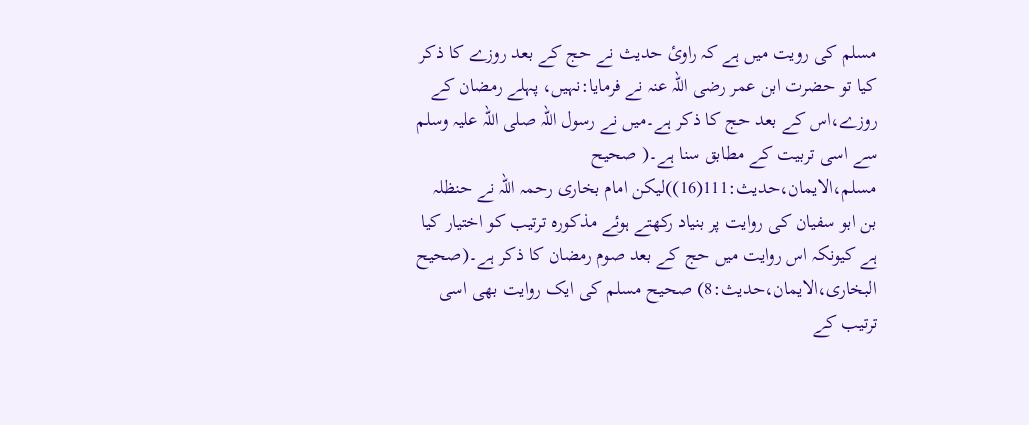مسلم کی رویت میں ہے کہ راوئ حدیث نے حج کے بعد روزے کا ذکر کیا تو حضرت ابن عمر رضی اللہ عنہ نے فرمایا:نہیں، پہلے رمضان کے روزے،اس کے بعد حج کا ذکر ہے۔میں نے رسول اللہ صلی اللہ علیہ وسلم سے اسی تربیت کے مطابق سنا ہے۔( صحیح مسلم،الایمان،حدیث:111(16))لیکن امام بخاری رحمہ اللہ نے حنظلہ بن ابو سفیان کی روایت پر بنیاد رکھتے ہوئے مذکورہ ترتیب کو اختیار کیا ہے کیونکہ اس روایت میں حج کے بعد صوم رمضان کا ذکر ہے۔(صحیح البخاری،الایمان،حدیث:8) صحیح مسلم کی ایک روایت بھی اسی ترتیب کے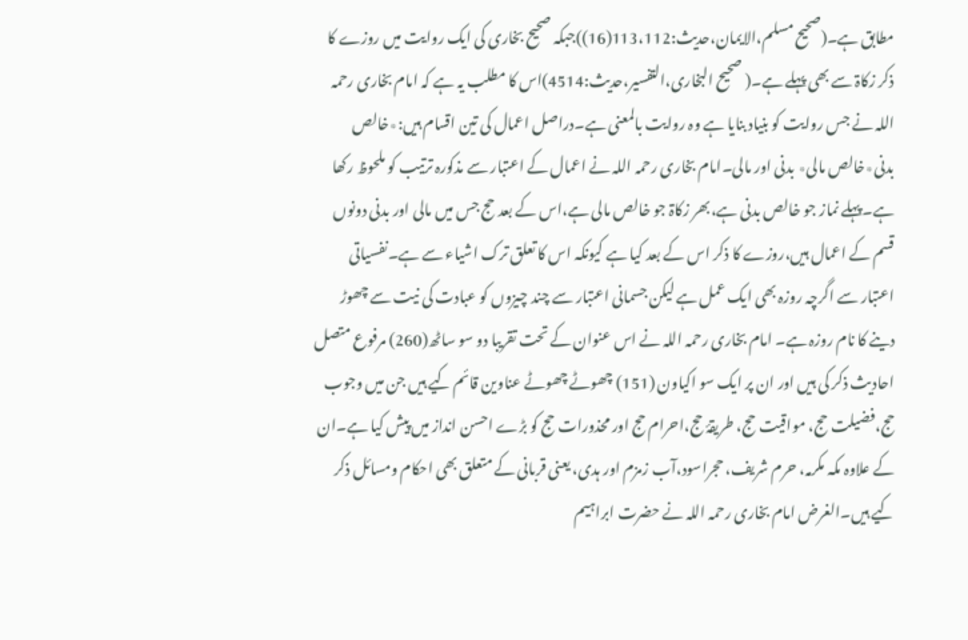مطابق ہے۔(صحیح مسلم،الایمان،حدیث:113،112(16))جبکہ صحیح بخاری کی ایک روایت میں روزے کا ذکر زکاۃ سے بھی پہلے ہے۔( صحیح البخاری،التفسیر،حدیث:4514)اس کا مطلب یہ ہے کہ امام بخاری رحمہ اللہ نے جس روایت کو بنیاد بنایا ہے وہ روایت بالمعنی ہے۔دراصل اعمال کی تین اقسام ہیں:٭خالص بدنی٭خالص مالی٭ بدنی اور مالی۔امام بخاری رحمہ اللہ نے اعمال کے اعتبار سے مذکورہ ترتیب کو ملحوظ رکھا ہے۔پہلے نماز جو خالص بدنی ہے،بھر زکاۃ جو خالص مالی ہے،اس کے بعد حج جس میں مالی اور بدنی دونوں قسم کے اعمال ہیں،روزے کا ذکر اس کے بعد کیا ہے کیونکہ اس کا تعلق ترک اشیاء سے ہے۔نفسیاتی اعتبار سے اگرچہ روزہ بھی ایک عمل ہے لیکن جسمانی اعتبار سے چند چیزوں کو عبادت کی نیت سے چھوڑ دینے کا نام روزہ ہے۔ امام بخاری رحمہ اللہ نے اس عنوان کے تحت تقریبا دو سو ساٹھ(260) مرفوع متصل احادیث ذکر کی ہیں اور ان پر ایک سو اکیاون (151) چھوٹے چھوٹے عناوین قائم کیے ہیں جن میں وجوب حج،فضیلت حج، مواقیت حج، طریقۂ حج،احرام حج اور محذورات حج کو بڑے احسن انداز میں پیش کیا ہے۔ان کے علاوہ مکہ مکرمہ، حرم شریف، حجراسود،آب زمزم اور ہدی، یعنی قربانی کے متعلق بھی احکام ومسائل ذکر کیے ہیں۔الغرض امام بخاری رحمہ اللہ نے حضرت ابراہیم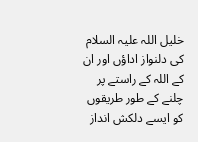خلیل اللہ علیہ السلام کی دلنواز اداؤں اور ان کے اللہ کے راستے پر چلنے کے طور طریقوں کو ایسے دلکش انداز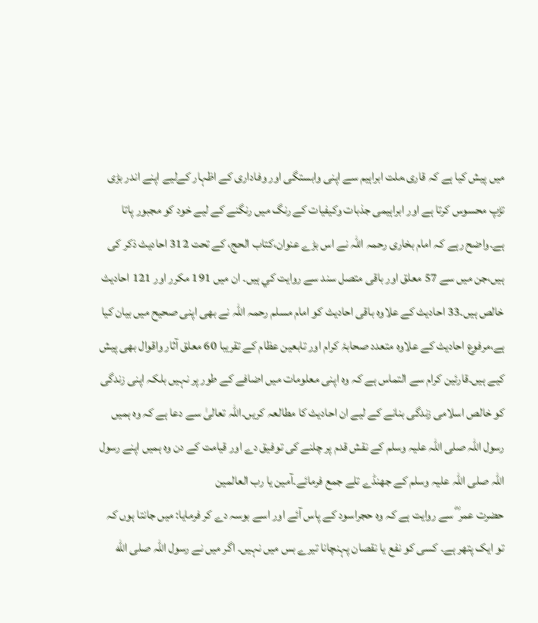میں پیش کیا ہے کہ قاری،ملت ابراہیم سے اپنی وابستگی اور وفاداری کے اظہار کےلیے اپنے اندر بڑی تڑپ محسوس کرتا ہے اور ابراہیمی جذبات وکیفیات کے رنگ میں رنگنے کے لیے خود کو مجبور پاتا ہے۔واضح رہے کہ امام بخاری رحمہ اللہ نے اس بڑے عنوان،کتاب الحج، کے تحت 312 احادیث ذکر کی ہیں،جن میں سے 57 معلق اور باقی متصل سند سے روايت كي ہيں۔ ان میں 191 مکرر اور 121 احادیث خالص ہیں۔33 احادیث کے علاوہ باقی احادیث کو امام مسلم رحمہ اللہ نے بھی اپنی صحیح میں بیان کیا ہے،مرفوع احادیث کے علاوہ متعدد صحابۂ کرام اور تابعین عظام کے تقریبا 60 معلق آثار واقوال بھی پیش کیے ہیں۔قارئین کرام سے التماس ہے کہ وہ اپنی معلومات میں اضافے کے طور پر نہیں بلکہ اپنی زندگی کو خالص اسلامی زندگی بنانے کے لیے ان احادیث کا مطالعہ کریں۔اللہ تعالیٰ سے دعا ہے کہ وہ ہمیں رسول اللہ صلی اللہ علیہ وسلم کے نقش قدم پر چلنے کی توفیق دے اور قیامت کے دن وہ ہمیں اپنے رسول اللہ صلی اللہ علیہ وسلم کے جھنڈے تلے جمع فرمائے۔آمین یا رب العالمین
حضرت عمر ؓ سے روایت ہے کہ وہ حجراسود کے پاس آئے اور اسے بوسہ دے کر فرمایا: میں جانتا ہوں کہ تو ایک پتھر ہے۔ کسی کو نفع یا نقصان پہنچانا تیرے بس میں نہیں۔ اگر میں نے رسول اللہ صلى الله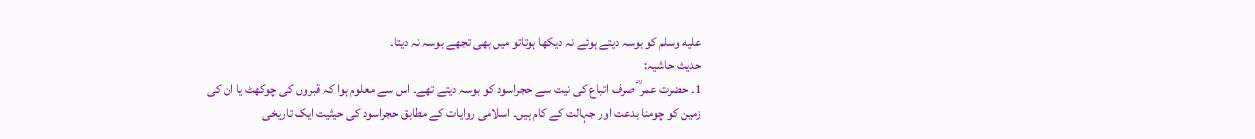عليه وسلم کو بوسہ دیتے ہوئے نہ دیکھا ہوتاتو میں بھی تجھے بوسہ نہ دیتا۔
حدیث حاشیہ:
1۔ حضرت عمر ؓ صرف اتباع کی نیت سے حجراسود کو بوسہ دیتے تھے۔ اس سے معلوم ہوا کہ قبروں کی چوکھٹ یا ان کی زمین کو چومنا بدعت اور جہالت کے کام ہیں۔ اسلامی روایات کے مطابق حجراسود کی حیثیت ایک تاریخی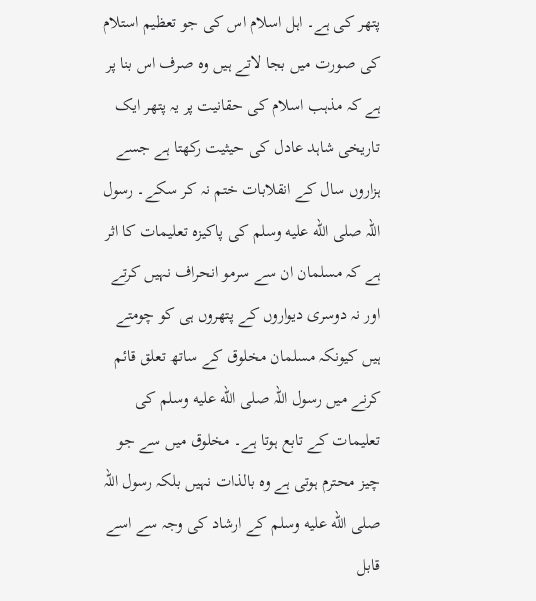پتھر کی ہے۔ اہل اسلام اس کی جو تعظیم استلام کی صورت میں بجا لاتے ہیں وہ صرف اس بنا پر ہے کہ مذہب اسلام کی حقانیت پر یہ پتھر ایک تاریخی شاہد عادل کی حیثیت رکھتا ہے جسے ہزاروں سال کے انقلابات ختم نہ کر سکے۔ رسول اللہ صلى الله عليه وسلم کی پاکیزہ تعلیمات کا اثر ہے کہ مسلمان ان سے سرمو انحراف نہیں کرتے اور نہ دوسری دیواروں کے پتھروں ہی کو چومتے ہیں کیونکہ مسلمان مخلوق کے ساتھ تعلق قائم کرنے میں رسول اللہ صلى الله عليه وسلم کی تعلیمات کے تابع ہوتا ہے۔ مخلوق میں سے جو چیز محترم ہوتی ہے وہ بالذات نہیں بلکہ رسول اللہ صلى الله عليه وسلم کے ارشاد کی وجہ سے اسے قابل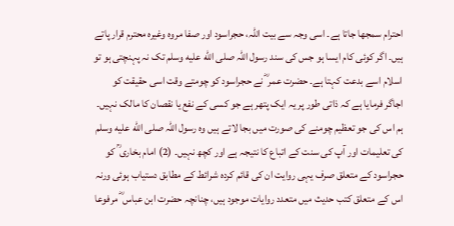احترام سمجھا جاتا ہے۔ اسی وجہ سے بیت اللہ، حجراسود اور صفا مروہ وغیرہ محترم قرار پاتے ہیں۔ اگر کوئی کام ایسا ہو جس کی سند رسول اللہ صلى الله عليه وسلم تک نہ پہنچتی ہو تو اسلام اسے بدعت کہتا ہے۔ حضرت عمر ؓ نے حجراسود کو چومتے وقت اسی حقیقت کو اجاگر فرمایا ہے کہ ذاتی طور پر یہ ایک پتھر ہے جو کسی کے نفع یا نقصان کا مالک نہیں۔ ہم اس کی جو تعظیم چومنے کی صورت میں بجا لاتے ہیں وہ رسول اللہ صلى الله عليه وسلم کی تعلیمات اور آپ کی سنت کے اتباع کا نتیجہ ہے اور کچھ نہیں۔ (2) امام بخاری ؒ کو حجراسود کے متعلق صرف یہی روایت ان کی قائم کردہ شرائط کے مطابق دستیاب ہوئی ورنہ اس کے متعلق کتب حدیث میں متعدد روایات موجود ہیں، چنانچہ حضرت ابن عباس ؓ مرفوعا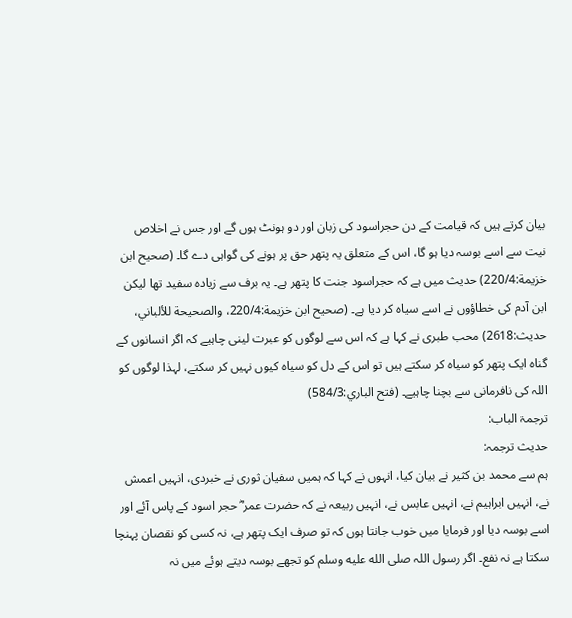بیان کرتے ہیں کہ قیامت کے دن حجراسود کی زبان اور دو ہونٹ ہوں گے اور جس نے اخلاص نیت سے اسے بوسہ دیا ہو گا، اس کے متعلق یہ پتھر حق پر ہونے کی گواہی دے گا۔ (صحیح ابن خزیمة:220/4) حدیث میں ہے کہ حجراسود جنت کا پتھر ہے۔ یہ برف سے زیادہ سفید تھا لیکن ابن آدم کی خطاؤوں نے اسے سیاہ کر دیا ہے۔ (صحیح ابن خزیمة:220/4، والصحیحة للألباني، حدیث:2618) محب طبری نے کہا ہے کہ اس سے لوگوں کو عبرت لینی چاہیے کہ اگر انسانوں کے گناہ ایک پتھر کو سیاہ کر سکتے ہیں تو اس کے دل کو سیاہ کیوں نہیں کر سکتے، لہذا لوگوں کو اللہ کی نافرمانی سے بچنا چاہیے۔ (فتح الباري:584/3)
ترجمۃ الباب:
حدیث ترجمہ:
ہم سے محمد بن کثیر نے بیان کیا، انہوں نے کہا کہ ہمیں سفیان ثوری نے خبردی، انہیں اعمش نے، انہیں ابراہیم نے، انہیں عابس نے، انہیں ربیعہ نے کہ حضرت عمر ؓ حجر اسود کے پاس آئے اور اسے بوسہ دیا اور فرمایا میں خوب جانتا ہوں کہ تو صرف ایک پتھر ہے، نہ کسی کو نقصان پہنچا سکتا ہے نہ نفع۔ اگر رسول اللہ صلى الله عليه وسلم کو تجھے بوسہ دیتے ہوئے میں نہ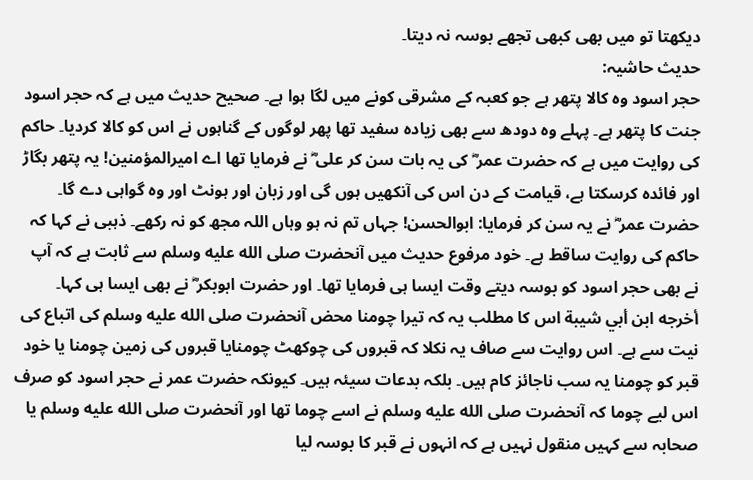دیکھتا تو میں بھی کبھی تجھے بوسہ نہ دیتا۔
حدیث حاشیہ:
حجر اسود وہ کالا پتھر ہے جو کعبہ کے مشرقی کونے میں لگا ہوا ہے۔ صحیح حدیث میں ہے کہ حجر اسود جنت کا پتھر ہے۔ پہلے وہ دودھ سے بھی زیادہ سفید تھا پھر لوگوں کے گناہوں نے اس کو کالا کردیا۔ حاکم کی روایت میں ہے کہ حضرت عمر ؓ کی یہ بات سن کر علی ؓ نے فرمایا تھا اے امیرالمؤمنین! یہ پتھر بگاڑ اور فائدہ کرسکتا ہے، قیامت کے دن اس کی آنکھیں ہوں گی اور زبان اور ہونٹ اور وہ گواہی دے گا۔ حضرت عمر ؓ نے یہ سن کر فرمایا: ابوالحسن! جہاں تم نہ ہو وہاں اللہ مجھ کو نہ رکھے۔ ذہبی نے کہا کہ حاکم کی روایت ساقط ہے۔ خود مرفوع حدیث میں آنحضرت صلى الله عليه وسلم سے ثابت ہے کہ آپ نے بھی حجر اسود کو بوسہ دیتے وقت ایسا ہی فرمایا تھا۔ اور حضرت ابوبکر ؓ نے بھی ایسا ہی کہا۔ أخرجه ابن أبي شیبة اس کا مطلب یہ کہ تیرا چومنا محض آنحضرت صلى الله عليه وسلم کی اتباع کی نیت سے ہے۔ اس روایت سے صاف یہ نکلا کہ قبروں کی چوکھٹ چومنایا قبروں کی زمین چومنا یا خود قبر کو چومنا یہ سب ناجائز کام ہیں۔ بلکہ بدعات سيئہ ہیں۔ کیونکہ حضرت عمر نے حجر اسود کو صرف اس لیے چوما کہ آنحضرت صلى الله عليه وسلم نے اسے چوما تھا اور آنحضرت صلى الله عليه وسلم یا صحابہ سے کہیں منقول نہیں ہے کہ انہوں نے قبر کا بوسہ لیا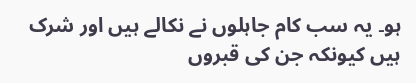ہو۔ یہ سب کام جاہلوں نے نکالے ہیں اور شرک ہیں کیونکہ جن کی قبروں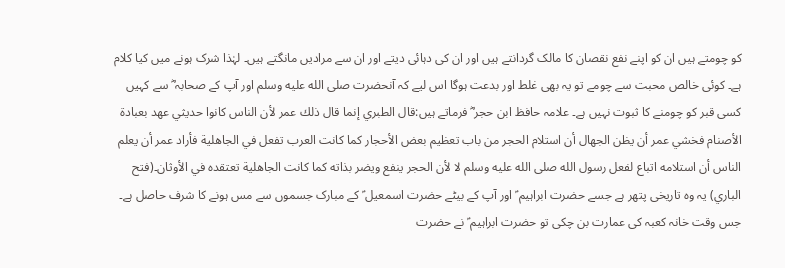کو چومتے ہیں ان کو اپنے نفع نقصان کا مالک گردانتے ہیں اور ان کی دہائی دیتے اور ان سے مرادیں مانگتے ہیں۔ لہٰذا شرک ہونے میں کیا کلام ہے۔ کوئی خالص محبت سے چومے تو یہ بھی غلط اور بدعت ہوگا اس لیے کہ آنحضرت صلى الله عليه وسلم اور آپ کے صحابہ ؓ سے کہیں کسی قبر کو چومنے کا ثبوت نہیں ہے۔ علامہ حافظ ابن حجر ؓ فرماتے ہیں:قال الطبري إنما قال ذلك عمر لأن الناس كانوا حديثي عهد بعبادة الأصنام فخشي عمر أن يظن الجهال أن استلام الحجر من باب تعظيم بعض الأحجار كما كانت العرب تفعل في الجاهلية فأراد عمر أن يعلم الناس أن استلامه اتباع لفعل رسول الله صلى الله عليه وسلم لا لأن الحجر ينفع ويضر بذاته كما كانت الجاهلية تعتقده في الأوثان۔(فتح الباري) یہ وہ تاریخی پتھر ہے جسے حضرت ابراہیم ؑ اور آپ کے بیٹے حضرت اسمعیل ؑ کے مبارک جسموں سے مس ہونے کا شرف حاصل ہے۔ جس وقت خانہ کعبہ کی عمارت بن چکی تو حضرت ابراہیم ؑ نے حضرت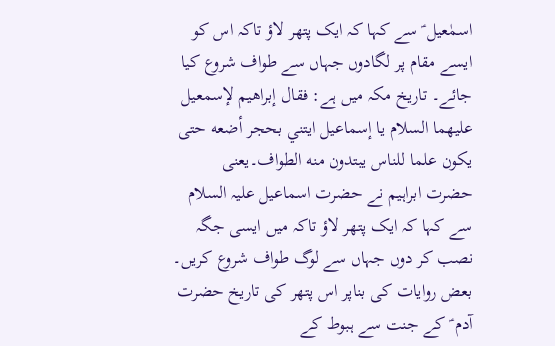اسمٰعیل ؑ سے کہا کہ ایک پتھر لاؤ تاکہ اس کو ایسے مقام پر لگادوں جہاں سے طواف شروع کیا جائے۔ تاریخ مکہ میں ہے: فقال إبراهیم لإسمعیل علیهما السلام یا إسماعیل ایتني بحجر أضعه حتی یکون علما للناس یبتدون منه الطواف۔یعنی حضرت ابراہیم نے حضرت اسماعیل علیہ السلام سے کہا کہ ایک پتھر لاؤ تاکہ میں ایسی جگہ نصب کر دوں جہاں سے لوگ طواف شروع کریں۔ بعض روایات کی بناپر اس پتھر کی تاریخ حضرت آدم ؑ کے جنت سے ہبوط کے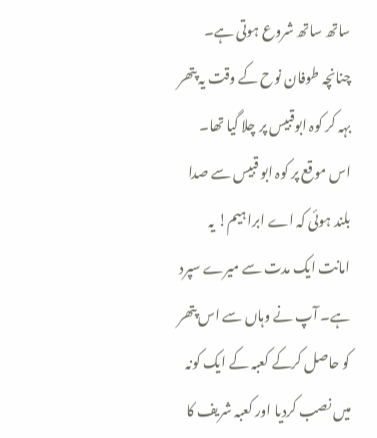ساتھ ساتھ شروع ہوتی ہے۔ چنانچہ طوفان نوح کے وقت یہ پتھر بہہ کر کوہ ابوقبیس پر چلا گیا تھا۔ اس موقع پر کوہ ابو قبیس سے صدا بلند ہوئی کہ اے ابراہیم! یہ امانت ایک مدت سے میرے سپرد ہے۔ آپ نے وہاں سے اس پتھر کو حاصل کرکے کعبہ کے ایک کونہ میں نصب کردیا اور کعبہ شریف کا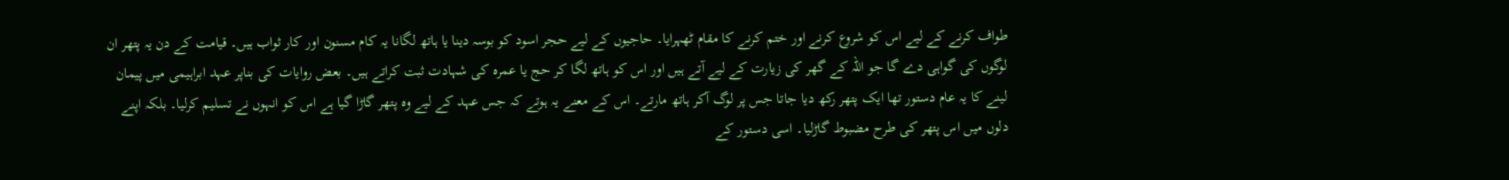طواف کرنے کے لیے اس کو شروع کرنے اور ختم کرنے کا مقام ٹھہرایا۔ حاجیوں کے لیے حجر اسود کو بوسہ دینا یا ہاتھ لگانا یہ کام مسنون اور کار ثواب ہیں۔ قیامت کے دن یہ پتھر ان لوگوں کی گواہی دے گا جو اللہ کے گھر کی زیارت کے لیے آتے ہیں اور اس کو ہاتھ لگا کر حج یا عمرہ کی شہادت ثبت کراتے ہیں۔ بعض روایات کی بناپر عہد ابراہیمی میں پیمان لینے کا یہ عام دستور تھا ایک پتھر رکھ دیا جاتا جس پر لوگ آکر ہاتھ مارتے۔ اس کے معنے یہ ہوتے کہ جس عہد کے لیے وہ پتھر گاڑا گیا ہے اس کو انہوں نے تسلیم کرلیا۔ بلکہ اپنے دلوں میں اس پتھر کی طرح مضبوط گاڑلیا۔ اسی دستور کے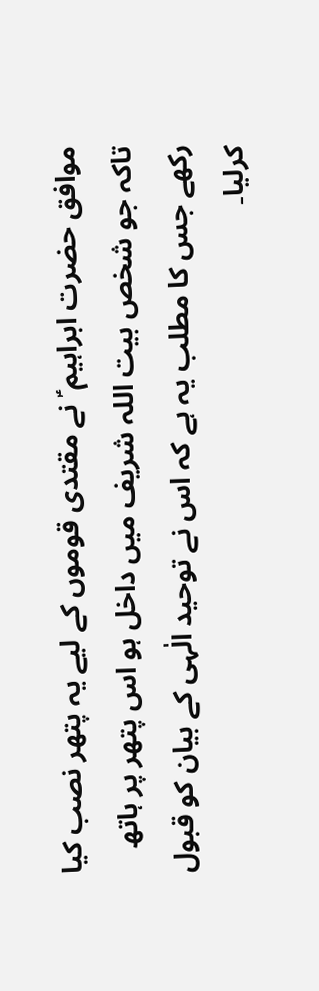موافق حضرت ابراہیم ؑ نے مقتدی قوموں کے لیے یہ پتھر نصب کیا تاکہ جو شخص بیت اللہ شریف میں داخل ہو اس پتھر پر ہاتھ رکھے جس کا مطلب یہ ہے کہ اس نے توحید الٰہی کے بیان کو قبول کرلیا۔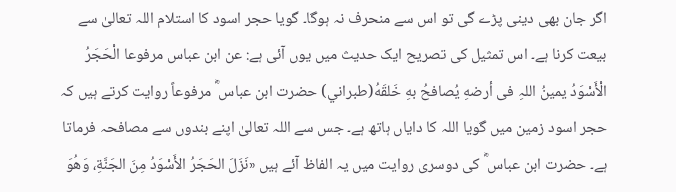اگر جان بھی دینی پڑے گی تو اس سے منحرف نہ ہوگا۔ گویا حجر اسود کا استلام اللہ تعالیٰ سے بیعت کرنا ہے۔ اس تمثیل کی تصریح ایک حدیث میں یوں آئی ہے: عن ابن عباس مرفوعا الْحَجَرُ الْأَسْوَدُ یمینُ اللہِ فی أرضهِ یُصافحُ بهِ خَلقَهُ(طبراني) حضرت ابن عباس ؓ مرفوعاً روایت کرتے ہیں کہ حجر اسود زمین میں گویا اللہ کا دایاں ہاتھ ہے۔ جس سے اللہ تعالیٰ اپنے بندوں سے مصافحہ فرماتا ہے۔ حضرت ابن عباس ؓ کی دوسری روایت میں یہ الفاظ آئے ہیں «نَزَلَ الحَجَرُ الأَسْوَدُ مِنَ الجَنَّةِ، وَهُوَ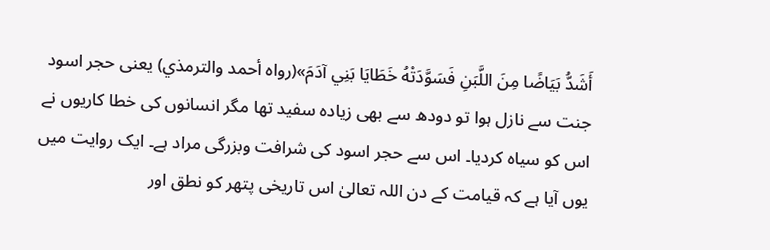أَشَدُّ بَيَاضًا مِنَ اللَّبَنِ فَسَوَّدَتْهُ خَطَايَا بَنِي آدَمَ»(رواہ أحمد والترمذي) یعنی حجر اسود جنت سے نازل ہوا تو دودھ سے بھی زیادہ سفید تھا مگر انسانوں کی خطا کاریوں نے اس کو سیاہ کردیا۔ اس سے حجر اسود کی شرافت وبزرگی مراد ہے۔ ایک روایت میں یوں آیا ہے کہ قیامت کے دن اللہ تعالیٰ اس تاریخی پتھر کو نطق اور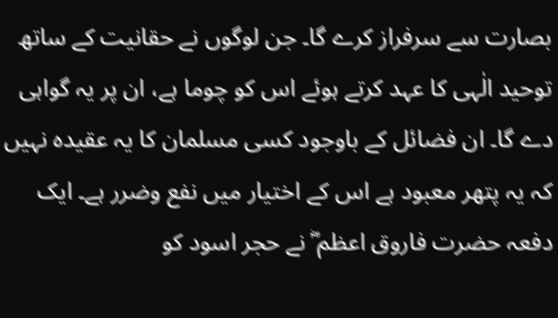بصارت سے سرفراز کرے گا۔ جن لوگوں نے حقانیت کے ساتھ توحید الٰہی کا عہد کرتے ہوئے اس کو چوما ہے، ان پر یہ گواہی دے گا۔ ان فضائل کے باوجود کسی مسلمان کا یہ عقیدہ نہیں کہ یہ پتھر معبود ہے اس کے اختیار میں نفع وضرر ہے۔ ایک دفعہ حضرت فاروق اعظم ؓ نے حجر اسود کو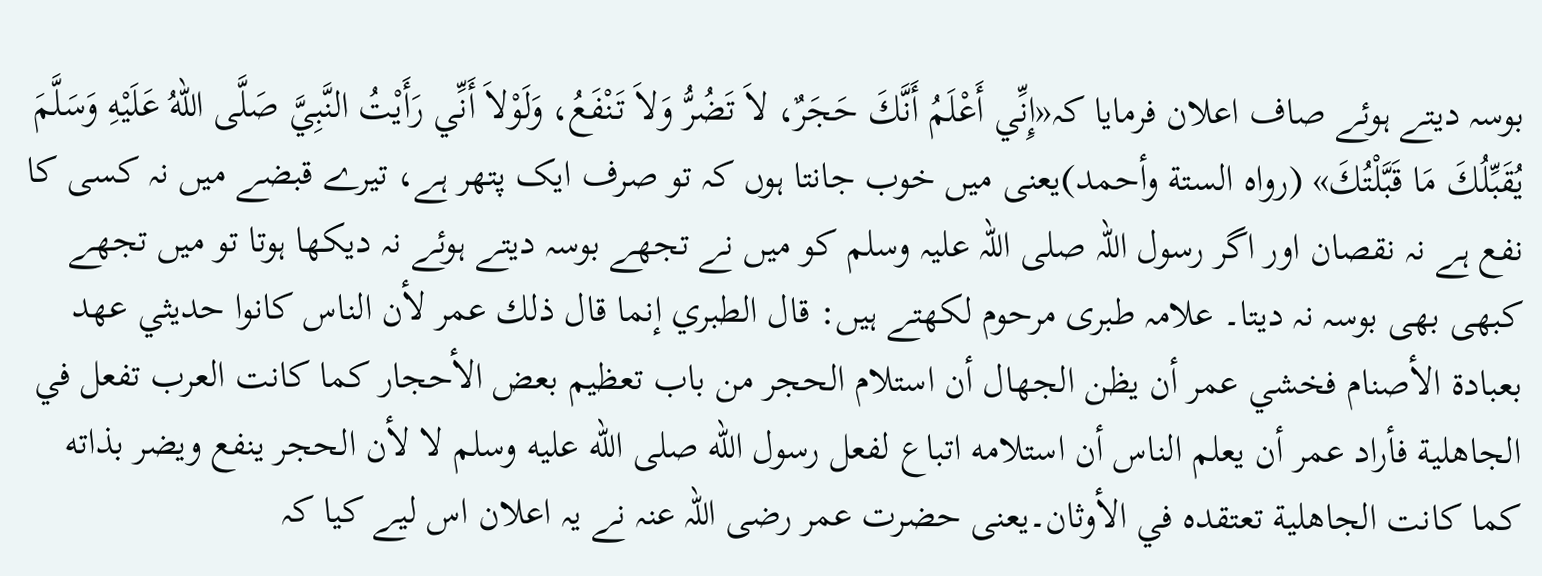بوسہ دیتے ہوئے صاف اعلان فرمایا کہ«إِنِّي أَعْلَمُ أَنَّكَ حَجَرٌ، لاَ تَضُرُّ وَلاَ تَنْفَعُ، وَلَوْلاَ أَنِّي رَأَيْتُ النَّبِيَّ صَلَّى اللهُ عَلَيْهِ وَسَلَّمَ يُقَبِّلُكَ مَا قَبَّلْتُكَ» (رواہ الستة وأحمد)یعنی میں خوب جانتا ہوں کہ تو صرف ایک پتھر ہے، تیرے قبضے میں نہ کسی کا نفع ہے نہ نقصان اور اگر رسول اللہ صلی اللہ علیہ وسلم کو میں نے تجھے بوسہ دیتے ہوئے نہ دیکھا ہوتا تو میں تجھے کبھی بھی بوسہ نہ دیتا۔ علامہ طبری مرحوم لکھتے ہیں: قال الطبري إنما قال ذلك عمر لأن الناس كانوا حديثي عهد بعبادة الأصنام فخشي عمر أن يظن الجهال أن استلام الحجر من باب تعظيم بعض الأحجار كما كانت العرب تفعل في الجاهلية فأراد عمر أن يعلم الناس أن استلامه اتباع لفعل رسول الله صلى الله عليه وسلم لا لأن الحجر ينفع ويضر بذاته كما كانت الجاهلية تعتقده في الأوثان۔یعنی حضرت عمر رضی اللہ عنہ نے یہ اعلان اس لیے کیا کہ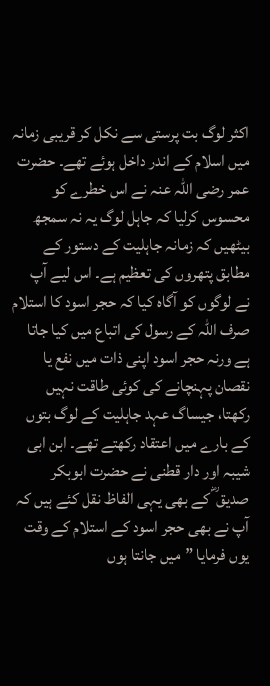اکثر لوگ بت پرستی سے نکل کر قریبی زمانہ میں اسلام کے اندر داخل ہوئے تھے۔ حضرت عمر رضی اللہ عنہ نے اس خطرے کو محسوس کرلیا کہ جاہل لوگ یہ نہ سمجھ بیٹھیں کہ زمانہ جاہلیت کے دستور کے مطابق پتھروں کی تعظیم ہے۔ اس لیے آپ نے لوگوں کو آگاہ کیا کہ حجر اسود کا استلام صرف اللہ کے رسول کی اتباع میں کیا جاتا ہے ورنہ حجر اسود اپنی ذات میں نفع یا نقصان پہنچانے کی کوئی طاقت نہیں رکھتا، جیساگ عہد جاہلیت کے لوگ بتوں کے بارے میں اعتقاد رکھتے تھے۔ ابن ابی شیبہ اور دار قطنی نے حضرت ابوبکر صدیق ؓ کے بھی یہی الفاظ نقل کئے ہیں کہ آپ نے بھی حجر اسود کے استلام کے وقت یوں فرمایا ”میں جانتا ہوں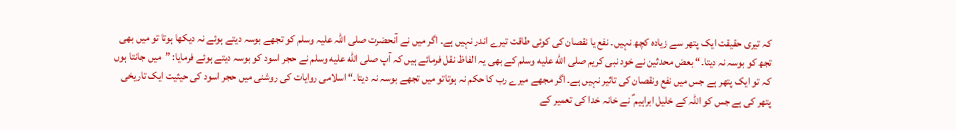کہ تیری حقیقت ایک پتھر سے زیادہ کچھ نہیں۔ نفع یا نقصان کی کوئی طاقت تیرے اندر نہیں ہے۔ اگر میں نے آنحضرت صلی اللہ علیہ وسلم کو تجھے بوسہ دیتے ہوئے نہ دیکھا ہوتا تو میں بھی تجھ کو بوسہ نہ دیتا۔“ بعض محدثین نے خود نبی کریم صلى الله عليه وسلم کے بھی یہ الفاظ نقل فرمائے ہیں کہ آپ صلى الله عليه وسلم نے حجر اسود کو بوسہ دیتے ہوئے فرمایا: ”میں جانتا ہوں کہ تو ایک پتھر ہے جس میں نفع ونقصان کی تاثیر نہیں ہے۔ اگر مجھے میرے رب کا حکم نہ ہوتاتو میں تجھے بوسہ نہ دیتا۔“ اسلامی روایات کی روشنی میں حجر اسود کی حیثیت ایک تاریخی پتھر کی ہے جس کو اللہ کے خلیل ابراہیم ؑ نے خانہ خدا کی تعمیر کے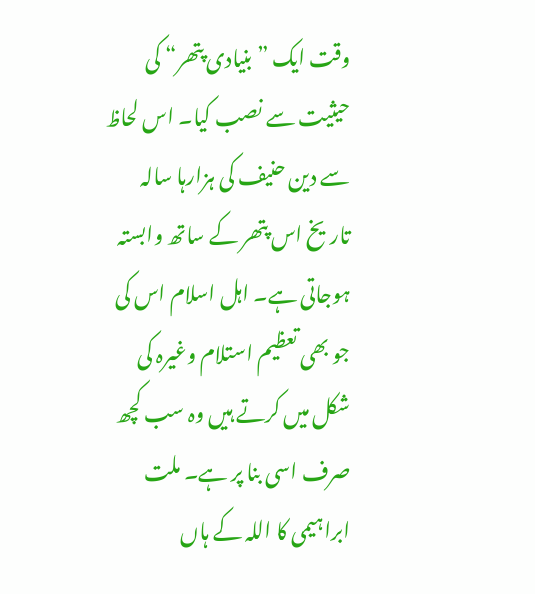وقت ایک ”بنیادی پتھر“ کی حیثیت سے نصب کیا۔ اس لحاظ سے دین حنیف کی ہزارہا سالہ تاریخ اس پتھر کے ساتھ وابستہ ہوجاتی ہے۔ اہل اسلام اس کی جو بھی تعظیم استلام وغیرہ کی شکل میں کرتے ہیں وہ سب کچھ صرف اسی بنا پر ہے۔ ملت ابراہیمی کا اللہ کے ہاں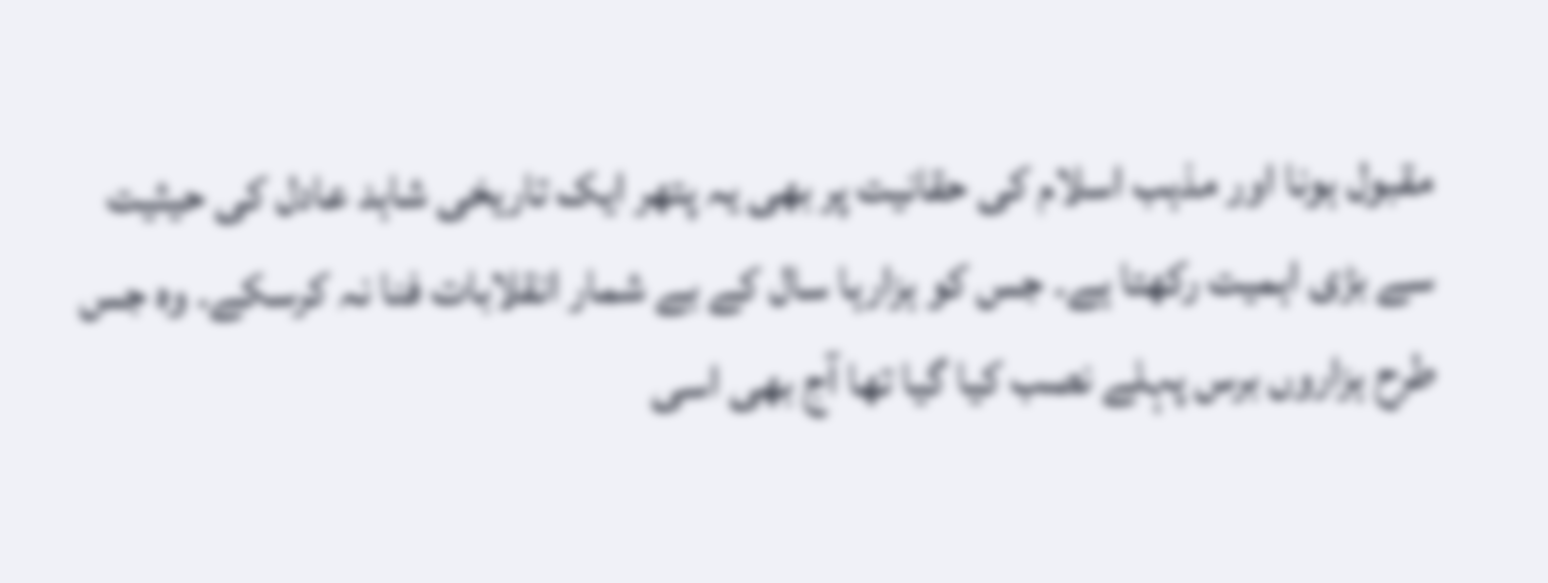مقبول ہونا اور مذہب اسلام کی حقانیت پر بھی یہ پتھر ایک تاریخی شاہد عادل کی حیثیت سے بڑی اہمیت رکھتا ہے۔ جس کو ہزارہا سال کے بے شمار انقلابات فنا نہ کرسکے۔ وہ جس طرح ہزاروں برس پہلے نصب کیا گیا تھا آج بھی اسی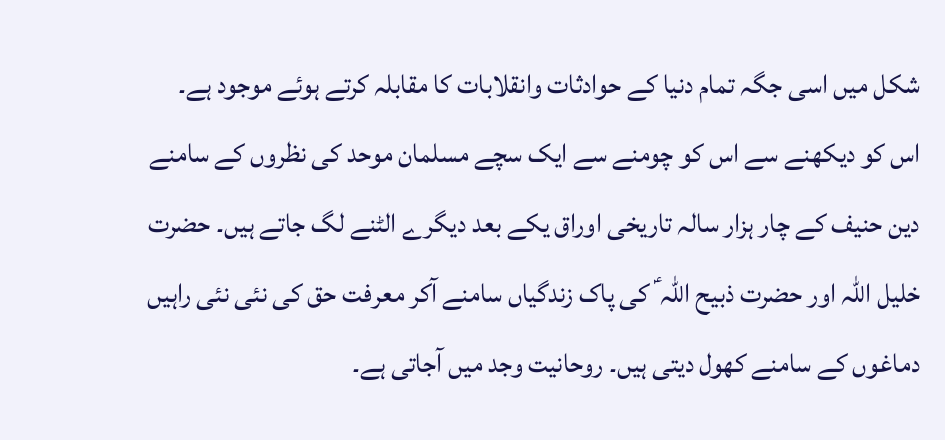شکل میں اسی جگہ تمام دنیا کے حوادثات وانقلابات کا مقابلہ کرتے ہوئے موجود ہے۔ اس کو دیکھنے سے اس کو چومنے سے ایک سچے مسلمان موحد کی نظروں کے سامنے دین حنیف کے چار ہزار سالہ تاریخی اوراق یکے بعد دیگرے الٹنے لگ جاتے ہیں۔ حضرت خلیل اللہ اور حضرت ذبیح اللہ ؑ کی پاک زندگیاں سامنے آکر معرفت حق کی نئی نئی راہیں دماغوں کے سامنے کھول دیتی ہیں۔ روحانیت وجد میں آجاتی ہے۔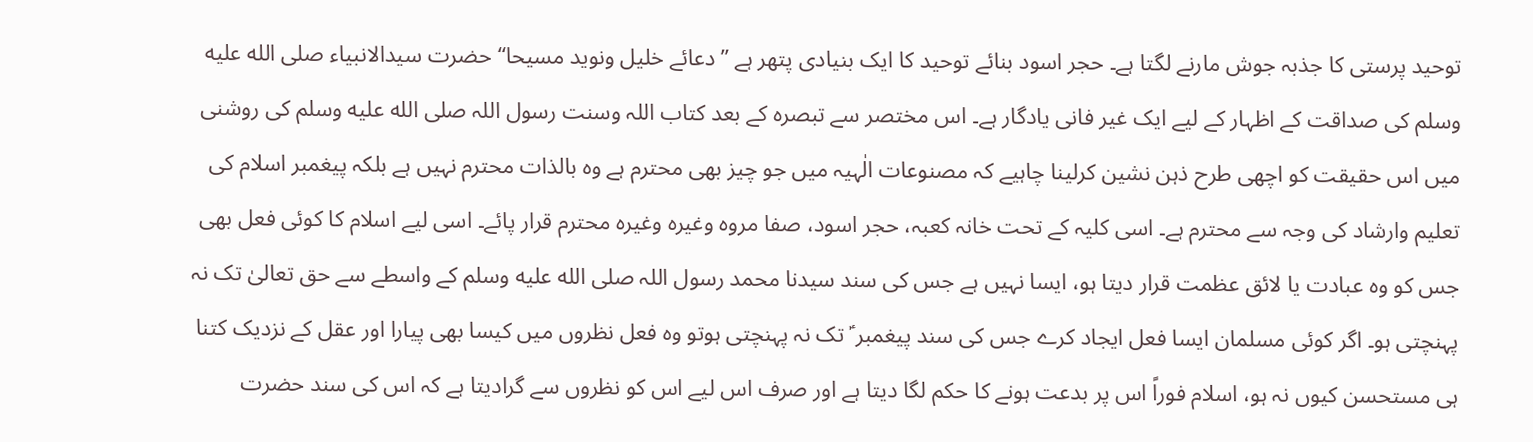توحید پرستی کا جذبہ جوش مارنے لگتا ہے۔ حجر اسود بنائے توحید کا ایک بنیادی پتھر ہے ”دعائے خلیل ونوید مسیحا“ حضرت سیدالانبیاء صلى الله عليه وسلم کی صداقت کے اظہار کے لیے ایک غیر فانی یادگار ہے۔ اس مختصر سے تبصرہ کے بعد کتاب اللہ وسنت رسول اللہ صلى الله عليه وسلم کی روشنی میں اس حقیقت کو اچھی طرح ذہن نشین کرلینا چاہیے کہ مصنوعات الٰہیہ میں جو چیز بھی محترم ہے وہ بالذات محترم نہیں ہے بلکہ پیغمبر اسلام کی تعلیم وارشاد کی وجہ سے محترم ہے۔ اسی کلیہ کے تحت خانہ کعبہ، حجر اسود، صفا مروہ وغیرہ وغیرہ محترم قرار پائے۔ اسی لیے اسلام کا کوئی فعل بھی جس کو وہ عبادت یا لائق عظمت قرار دیتا ہو، ایسا نہیں ہے جس کی سند سیدنا محمد رسول اللہ صلى الله عليه وسلم کے واسطے سے حق تعالیٰ تک نہ پہنچتی ہو۔ اگر کوئی مسلمان ایسا فعل ایجاد کرے جس کی سند پیغمبر ؑ تک نہ پہنچتی ہوتو وہ فعل نظروں میں کیسا بھی پیارا اور عقل کے نزدیک کتنا ہی مستحسن کیوں نہ ہو، اسلام فوراً اس پر بدعت ہونے کا حکم لگا دیتا ہے اور صرف اس لیے اس کو نظروں سے گرادیتا ہے کہ اس کی سند حضرت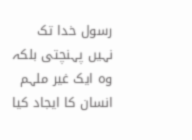رسول خدا تک نہیں پہنچتی بلکہ وہ ایک غیر ملہم انسان کا ایجاد کیا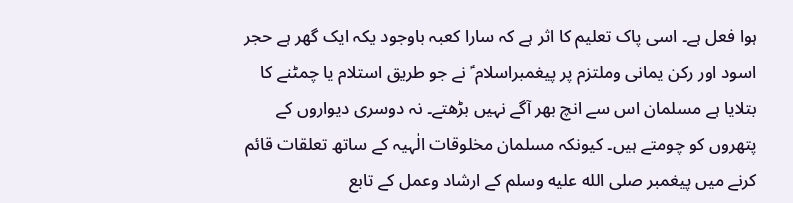ہوا فعل ہے۔ اسی پاک تعلیم کا اثر ہے کہ سارا کعبہ باوجود یکہ ایک گھر ہے حجر اسود اور رکن یمانی وملتزم پر پیغمبراسلام ؑ نے جو طریق استلام یا چمٹنے کا بتلایا ہے مسلمان اس سے انچ بھر آگے نہیں بڑھتے۔ نہ دوسری دیواروں کے پتھروں کو چومتے ہیں۔ کیونکہ مسلمان مخلوقات الٰہیہ کے ساتھ تعلقات قائم کرنے میں پیغمبر صلى الله عليه وسلم کے ارشاد وعمل کے تابع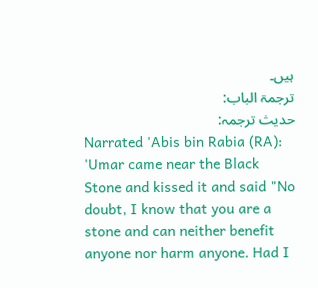ہیں۔
ترجمۃ الباب:
حدیث ترجمہ:
Narrated 'Abis bin Rabia (RA): 'Umar came near the Black Stone and kissed it and said "No doubt, I know that you are a stone and can neither benefit anyone nor harm anyone. Had I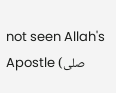not seen Allah's Apostle (صلى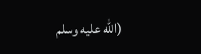الله عليه وسلم)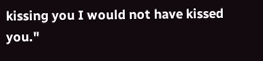kissing you I would not have kissed you."